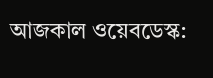আজকাল ওয়েবডেস্ক: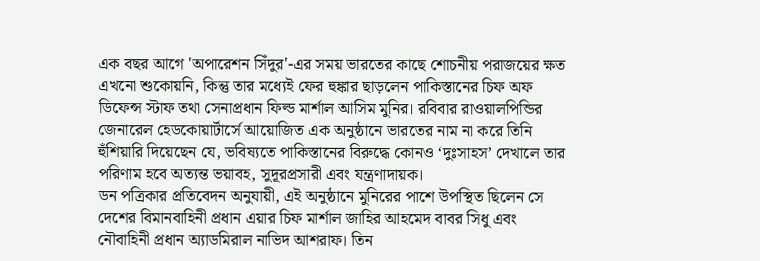এক বছর আগে 'অপারেশন সিঁদুর'-এর সময় ভারতের কাছে শোচনীয় পরাজয়ের ক্ষত এখনো শুকোয়নি, কিন্তু তার মধ্যেই ফের হুঙ্কার ছাড়লেন পাকিস্তানের চিফ অফ ডিফেন্স স্টাফ তথা সেনাপ্রধান ফিল্ড মার্শাল আসিম মুনির। রবিবার রাওয়ালপিন্ডির জেনারেল হেডকোয়ার্টার্সে আয়োজিত এক অনুষ্ঠানে ভারতের নাম না করে তিনি হুঁশিয়ারি দিয়েছেন যে, ভবিষ্যতে পাকিস্তানের বিরুদ্ধে কোনও ‘দুঃসাহস’ দেখালে তার পরিণাম হবে অত্যন্ত ভয়াবহ, সুদূরপ্রসারী এবং যন্ত্রণাদায়ক।
ডন পত্রিকার প্রতিবেদন অনুযায়ী, এই অনুষ্ঠানে মুনিরের পাশে উপস্থিত ছিলেন সে দেশের বিমানবাহিনী প্রধান এয়ার চিফ মার্শাল জাহির আহমেদ বাবর সিধু এবং নৌবাহিনী প্রধান অ্যাডমিরাল নাভিদ আশরাফ। তিন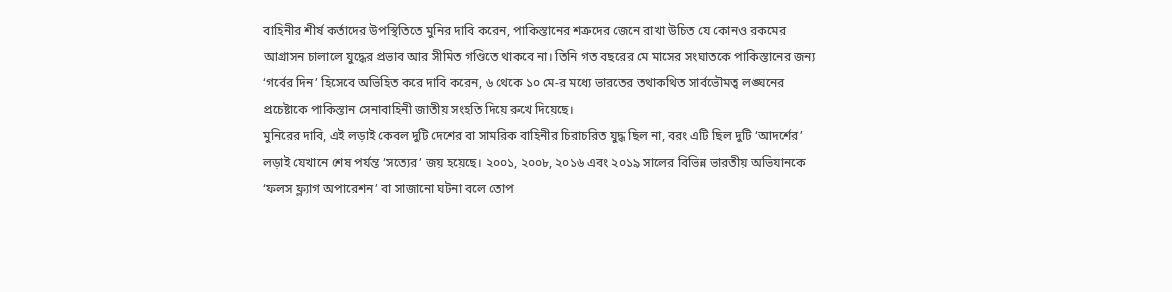বাহিনীর শীর্ষ কর্তাদের উপস্থিতিতে মুনির দাবি করেন, পাকিস্তানের শত্রুদের জেনে রাখা উচিত যে কোনও রকমের আগ্রাসন চালালে যুদ্ধের প্রভাব আর সীমিত গণ্ডিতে থাকবে না। তিনি গত বছরের মে মাসের সংঘাতকে পাকিস্তানের জন্য ‘গর্বের দিন’ হিসেবে অভিহিত করে দাবি করেন, ৬ থেকে ১০ মে-র মধ্যে ভারতের তথাকথিত সার্বভৌমত্ব লঙ্ঘনের প্রচেষ্টাকে পাকিস্তান সেনাবাহিনী জাতীয় সংহতি দিয়ে রুখে দিয়েছে।
মুনিরের দাবি, এই লড়াই কেবল দুটি দেশের বা সামরিক বাহিনীর চিরাচরিত যুদ্ধ ছিল না, বরং এটি ছিল দুটি ‘আদর্শের’ লড়াই যেখানে শেষ পর্যন্ত ‘সত্যের’ জয় হয়েছে। ২০০১, ২০০৮, ২০১৬ এবং ২০১৯ সালের বিভিন্ন ভারতীয় অভিযানকে ‘ফলস ফ্ল্যাগ অপারেশন’ বা সাজানো ঘটনা বলে তোপ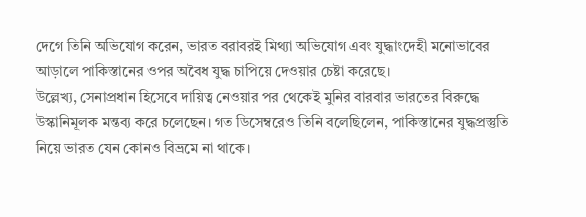দেগে তিনি অভিযোগ করেন, ভারত বরাবরই মিথ্যা অভিযোগ এবং যুদ্ধাংদেহী মনোভাবের আড়ালে পাকিস্তানের ওপর অবৈধ যুদ্ধ চাপিয়ে দেওয়ার চেষ্টা করেছে।
উল্লেখ্য, সেনাপ্রধান হিসেবে দায়িত্ব নেওয়ার পর থেকেই মুনির বারবার ভারতের বিরুদ্ধে উস্কানিমূলক মন্তব্য করে চলেছেন। গত ডিসেম্বরেও তিনি বলেছিলেন, পাকিস্তানের যুদ্ধপ্রস্তুতি নিয়ে ভারত যেন কোনও বিভ্রমে না থাকে।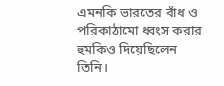এমনকি ভারতের বাঁধ ও পরিকাঠামো ধ্বংস করার হুমকিও দিয়েছিলেন তিনি।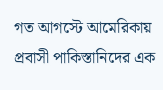গত আগস্টে আমেরিকায় প্রবাসী পাকিস্তানিদের এক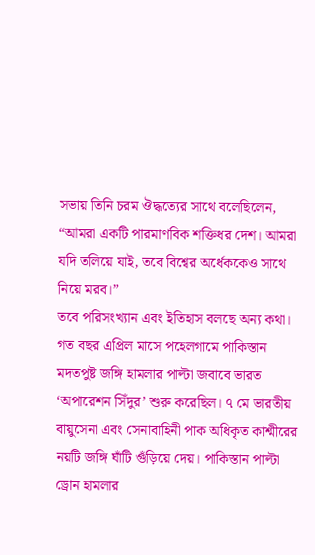সভায় তিনি চরম ঔদ্ধত্যের সাথে বলেছিলেন, “আমরা একটি পারমাণবিক শক্তিধর দেশ। আমরা যদি তলিয়ে যাই, তবে বিশ্বের অর্ধেককেও সাথে নিয়ে মরব।”
তবে পরিসংখ্যান এবং ইতিহাস বলছে অন্য কথা। গত বছর এপ্রিল মাসে পহেলগামে পাকিস্তান মদতপুষ্ট জঙ্গি হামলার পাল্টা জবাবে ভারত ‘অপারেশন সিঁদুর’ শুরু করেছিল। ৭ মে ভারতীয় বায়ুসেনা এবং সেনাবাহিনী পাক অধিকৃত কাশ্মীরের নয়টি জঙ্গি ঘাঁটি গুঁড়িয়ে দেয়। পাকিস্তান পাল্টা ড্রোন হামলার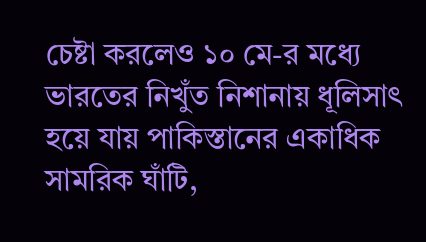চেষ্টা করলেও ১০ মে-র মধ্যে ভারতের নিখুঁত নিশানায় ধূলিসাৎ হয়ে যায় পাকিস্তানের একাধিক সামরিক ঘাঁটি,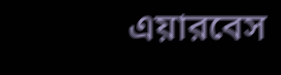এয়ারবেস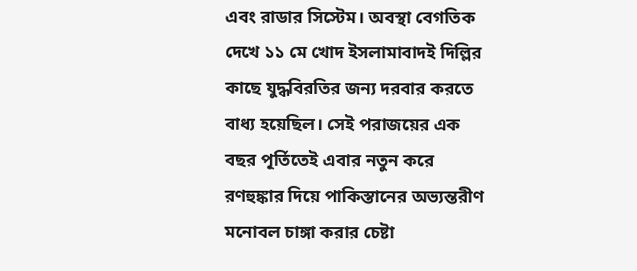এবং রাডার সিস্টেম। অবস্থা বেগতিক দেখে ১১ মে খোদ ইসলামাবাদই দিল্লির কাছে যুদ্ধবিরতির জন্য দরবার করতে বাধ্য হয়েছিল। সেই পরাজয়ের এক বছর পূর্তিতেই এবার নতুন করে রণহুঙ্কার দিয়ে পাকিস্তানের অভ্যন্তরীণ মনোবল চাঙ্গা করার চেষ্টা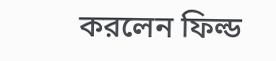করলেন ফিল্ড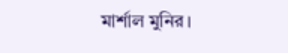মার্শাল মুনির।